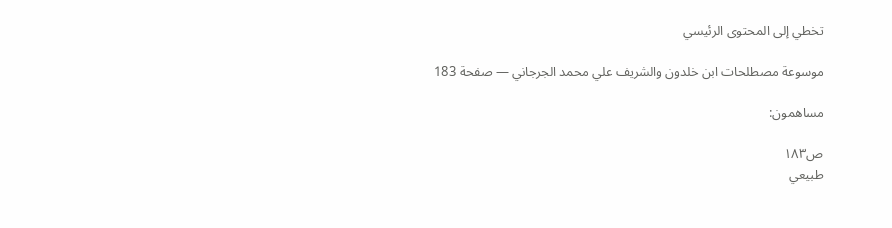تخطي إلى المحتوى الرئيسي

موسوعة مصطلحات ابن خلدون والشريف علي محمد الجرجاني — صفحة 183

مساهمون:

ص١٨٣
طبيعي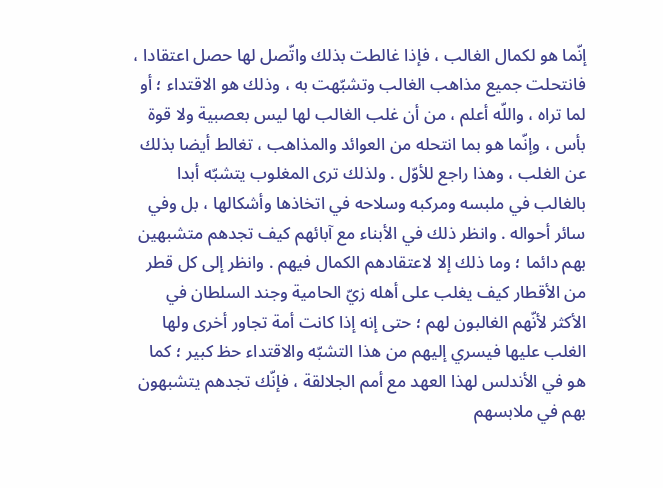إنّما هو لكمال الغالب ، فإذا غالطت بذلك واتّصل لها حصل اعتقادا ، فانتحلت جميع مذاهب الغالب وتشبّهت به ، وذلك هو الاقتداء ؛ أو لما تراه ، واللّه أعلم ، من أن غلب الغالب لها ليس بعصبية ولا قوة بأس ، وإنّما هو بما انتحله من العوائد والمذاهب ، تغالط أيضا بذلك عن الغلب ، وهذا راجع للأوّل . ولذلك ترى المغلوب يتشبّه أبدا بالغالب في ملبسه ومركبه وسلاحه في اتخاذها وأشكالها ، بل وفي سائر أحواله . وانظر ذلك في الأبناء مع آبائهم كيف تجدهم متشبهين بهم دائما ؛ وما ذلك إلا لاعتقادهم الكمال فيهم . وانظر إلى كل قطر من الأقطار كيف يغلب على أهله زيّ الحامية وجند السلطان في الأكثر لأنّهم الغالبون لهم ؛ حتى إنه إذا كانت أمة تجاور أخرى ولها الغلب عليها فيسري إليهم من هذا التشبّه والاقتداء حظ كبير ؛ كما هو في الأندلس لهذا العهد مع أمم الجلالقة ، فإنّك تجدهم يتشبهون بهم في ملابسهم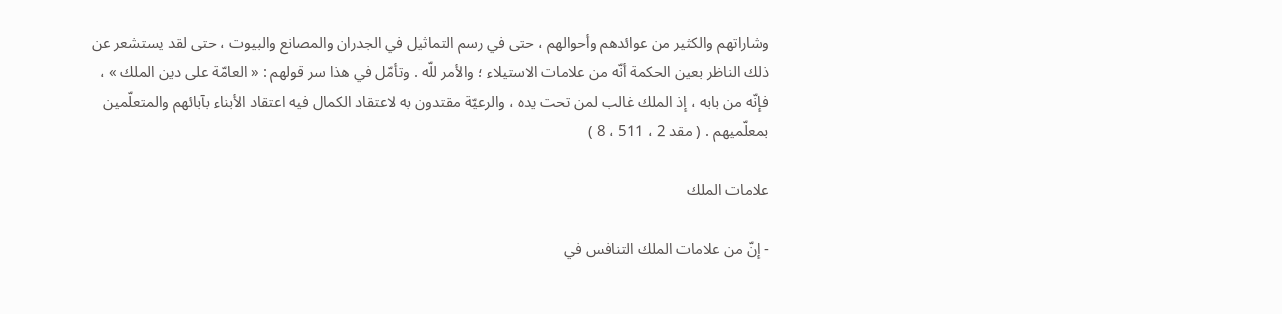وشاراتهم والكثير من عوائدهم وأحوالهم ، حتى في رسم التماثيل في الجدران والمصانع والبيوت ، حتى لقد يستشعر عن ذلك الناظر بعين الحكمة أنّه من علامات الاستيلاء ؛ والأمر للّه . وتأمّل في هذا سر قولهم : « العامّة على دين الملك » ، فإنّه من بابه ، إذ الملك غالب لمن تحت يده ، والرعيّة مقتدون به لاعتقاد الكمال فيه اعتقاد الأبناء بآبائهم والمتعلّمين بمعلّميهم . ( مقد 2 ، 511 ، 8 )

علامات الملك

- إنّ من علامات الملك التنافس في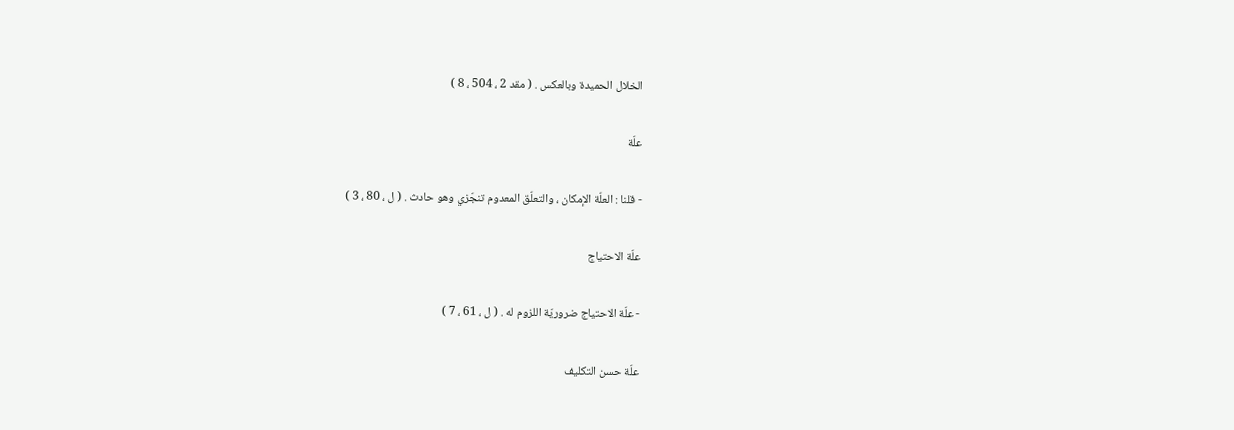الخلال الحميدة وبالعكس . ( مقد 2 ، 504 ، 8 )

علّة

- قلنا : العلّة الإمكان ، والتعلّق المعدوم تنجّزي وهو حادث . ( ل ، 80 ، 3 )

علّة الاحتياج

- علّة الاحتياج ضروريّة اللزوم له . ( ل ، 61 ، 7 )

علّة حسن التكليف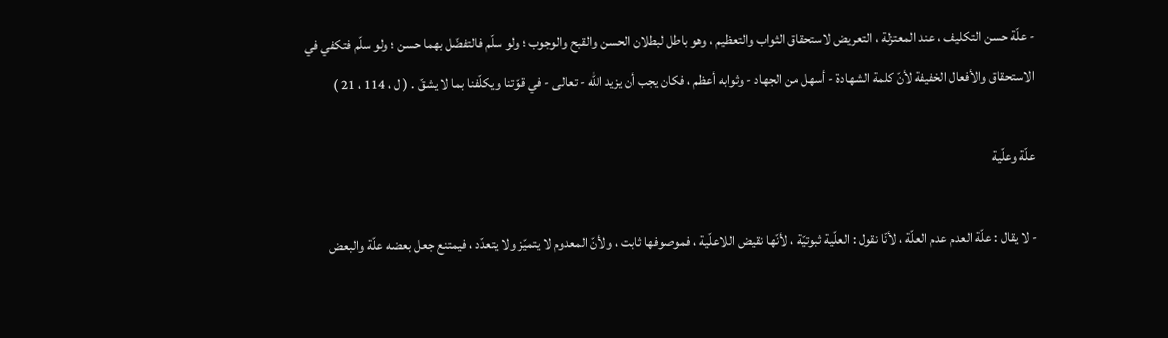- علّة حسن التكليف ، عند المعتزلة ، التعريض لاستحقاق الثواب والتعظيم ، وهو باطل لبطلان الحسن والقبح والوجوب ؛ ولو سلّم فالتفضّل بهما حسن ؛ ولو سلّم فتكفي في الاستحقاق والأفعال الخفيفة لأنّ كلمة الشهادة - أسهل من الجهاد - وثوابه أعظم ، فكان يجب أن يزيد اللّه - تعالى - في قوّتنا ويكلّفنا بما لا يشقّ . ( ل ، 114 ، 21 )

علّة وعلّية

- لا يقال : علّة العدم عدم العلّة ، لأنّا نقول : العلّية ثبوتيّة ، لأنّها نقيض اللاعلّية ، فموصوفها ثابت ، ولأنّ المعدوم لا يتميّز ولا يتعدّد ، فيمتنع جعل بعضه علّة والبعض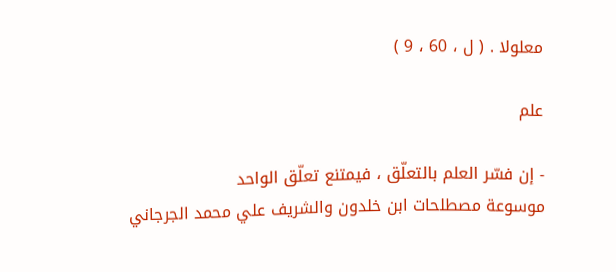معلولا . ( ل ، 60 ، 9 )

علم

- إن فسّر العلم بالتعلّق ، فيمتنع تعلّق الواحد
موسوعة مصطلحات ابن خلدون والشريف علي محمد الجرجاني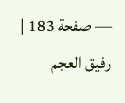— صفحة 183 | رفيق العجم